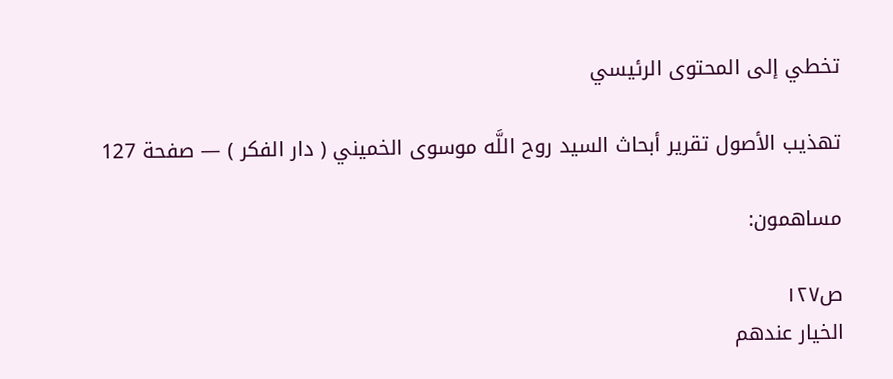تخطي إلى المحتوى الرئيسي

تهذيب الأصول تقرير أبحاث السيد روح اللَّه موسوى الخميني ( دار الفكر ) — صفحة 127

مساهمون:

ص١٢٧
الخيار عندهم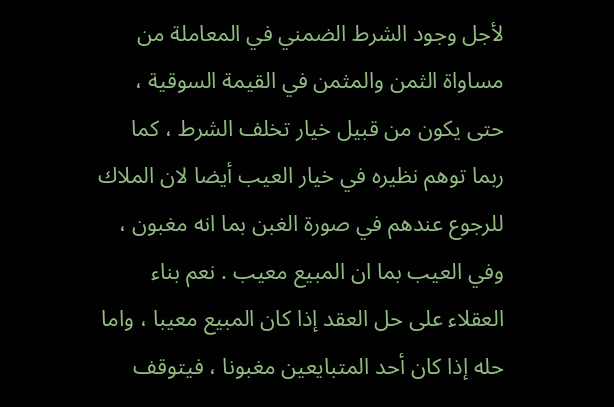لأجل وجود الشرط الضمني في المعاملة من مساواة الثمن والمثمن في القيمة السوقية ، حتى يكون من قبيل خيار تخلف الشرط ، كما ربما توهم نظيره في خيار العيب أيضا لان الملاك للرجوع عندهم في صورة الغبن بما انه مغبون ، وفي العيب بما ان المبيع معيب . نعم بناء العقلاء على حل العقد إذا كان المبيع معيبا ، واما حله إذا كان أحد المتبايعين مغبونا ، فيتوقف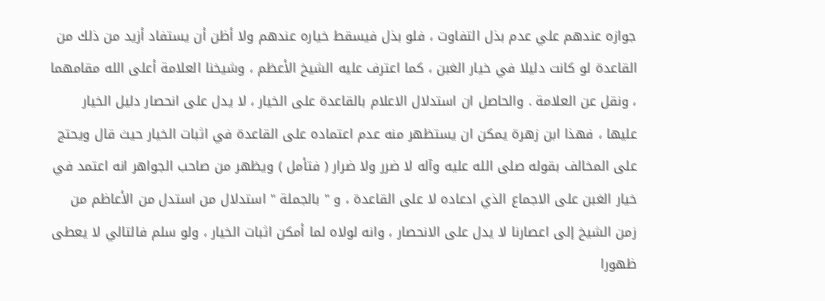جوازه عندهم علي عدم بذل التفاوت ، فلو بذل فيسقط خياره عندهم ولا أظن أن يستفاد أزيد من ذلك من القاعدة لو كانت دليلا في خيار الغبن ، كما اعترف عليه الشيخ الأعظم ، وشيخنا العلامة أعلى الله مقامهما ، ونقل عن العلامة . والحاصل ان استدلال الاعلام بالقاعدة على الخيار ، لا يدل على انحصار دليل الخيار عليها ، فهذا ابن زهرة يمكن ان يستظهر منه عدم اعتماده على القاعدة في اثبات الخيار حيث قال ويحتج على المخالف بقوله صلى الله عليه وآله لا ضرر ولا ضرار ( فتأمل ) ويظهر من صاحب الجواهر انه اعتمد في خيار الغبن على الاجماع الذي ادعاده لا على القاعدة ، و " بالجملة " استدلال من استدل من الأعاظم من زمن الشيخ إلى اعصارنا لا يدل على الانحصار ، وانه لولاه لما أمكن اثبات الخيار ، ولو سلم فالتالي لا يعطى ظهورا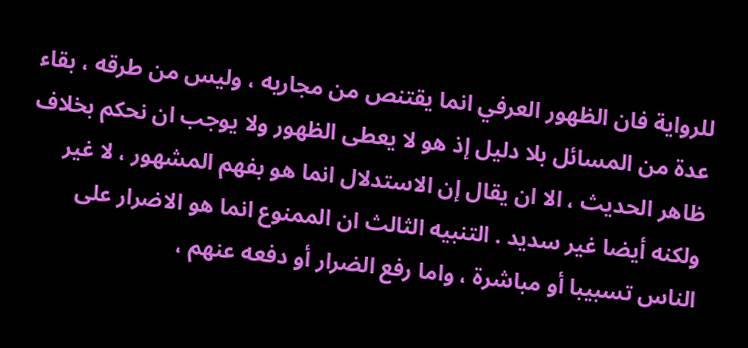للرواية فان الظهور العرفي انما يقتنص من مجاريه ، وليس من طرقه ، بقاء عدة من المسائل بلا دليل إذ هو لا يعطى الظهور ولا يوجب ان نحكم بخلاف ظاهر الحديث ، الا ان يقال إن الاستدلال انما هو بفهم المشهور ، لا غير ولكنه أيضا غير سديد . التنبيه الثالث ان الممنوع انما هو الاضرار على الناس تسبيبا أو مباشرة ، واما رفع الضرار أو دفعه عنهم ،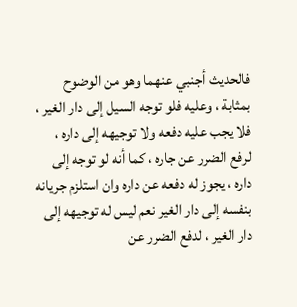فالحديث أجنبي عنهما وهو من الوضوح بمثابة ، وعليه فلو توجه السيل إلى دار الغير ، فلا يجب عليه دفعه ولا توجيهه إلى داره ، لرفع الضرر عن جاره ، كما أنه لو توجه إلى داره ، يجوز له دفعه عن داره وان استلزم جريانه بنفسه إلى دار الغير نعم ليس له توجيهه إلى دار الغير ، لدفع الضرر عن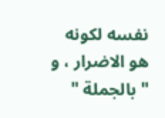نفسه لكونه هو الاضرار ، و " بالجملة "